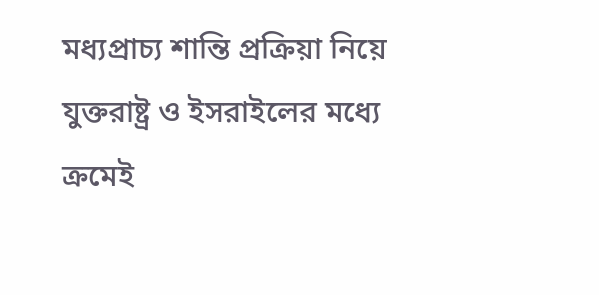মধ্যপ্রাচ্য শান্তি প্রক্রিয়া নিয়ে যুক্তরাষ্ট্র ও ইসরাইলের মধ্যে ক্রমেই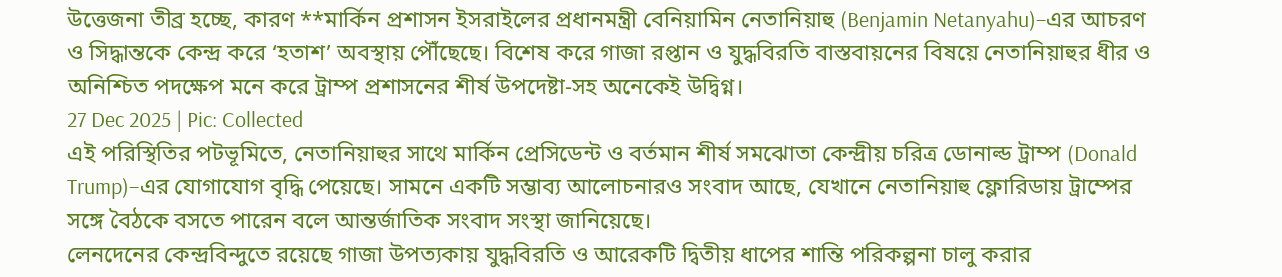উত্তেজনা তীব্র হচ্ছে, কারণ **মার্কিন প্রশাসন ইসরাইলের প্রধানমন্ত্রী বেনিয়ামিন নেতানিয়াহু (Benjamin Netanyahu)–এর আচরণ ও সিদ্ধান্তকে কেন্দ্র করে ‘হতাশ’ অবস্থায় পৌঁছেছে। বিশেষ করে গাজা রপ্তান ও যুদ্ধবিরতি বাস্তবায়নের বিষয়ে নেতানিয়াহুর ধীর ও অনিশ্চিত পদক্ষেপ মনে করে ট্রাম্প প্রশাসনের শীর্ষ উপদেষ্টা-সহ অনেকেই উদ্বিগ্ন।
27 Dec 2025 | Pic: Collected
এই পরিস্থিতির পটভূমিতে, নেতানিয়াহুর সাথে মার্কিন প্রেসিডেন্ট ও বর্তমান শীর্ষ সমঝোতা কেন্দ্রীয় চরিত্র ডোনাল্ড ট্রাম্প (Donald Trump)–এর যোগাযোগ বৃদ্ধি পেয়েছে। সামনে একটি সম্ভাব্য আলোচনারও সংবাদ আছে, যেখানে নেতানিয়াহু ফ্লোরিডায় ট্রাম্পের সঙ্গে বৈঠকে বসতে পারেন বলে আন্তর্জাতিক সংবাদ সংস্থা জানিয়েছে।
লেনদেনের কেন্দ্রবিন্দুতে রয়েছে গাজা উপত্যকায় যুদ্ধবিরতি ও আরেকটি দ্বিতীয় ধাপের শান্তি পরিকল্পনা চালু করার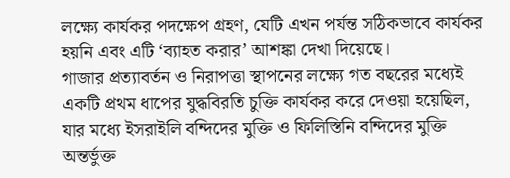লক্ষ্যে কার্যকর পদক্ষেপ গ্রহণ, যেটি এখন পর্যন্ত সঠিকভাবে কার্যকর হয়নি এবং এটি ‘ব্যাহত করার’ আশঙ্কা দেখা দিয়েছে।
গাজার প্রত্যাবর্তন ও নিরাপত্তা স্থাপনের লক্ষ্যে গত বছরের মধ্যেই একটি প্রথম ধাপের যুদ্ধবিরতি চুক্তি কার্যকর করে দেওয়া হয়েছিল, যার মধ্যে ইসরাইলি বন্দিদের মুক্তি ও ফিলিস্তিনি বন্দিদের মুক্তি অন্তর্ভুক্ত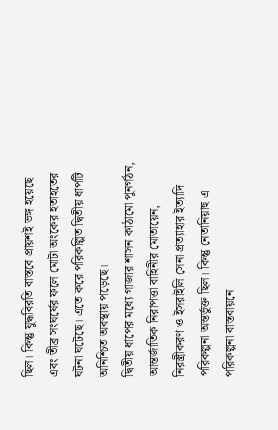ছিল। কিন্তু যুদ্ধবিরতি বাস্তবে প্রায়শই ভঙ্গ হয়েছে এবং তীব্র সংঘর্ষের ফলে মোটা অংকের হতাহতের ঘটনা ঘটেছে। এতে করে পরিকল্পিত দ্বিতীয় ধাপটি অনিশ্চিত অবস্থায় পড়েছে।
দ্বিতীয় ধাপের মধ্যে গাজার শাসন কাঠামো পুনর্গঠন, আন্তর্জাতিক নিরাপত্তা বাহিনীর মোতায়েন, নিরস্ত্রীকরণ ও ইসরাইলি সেনা প্রত্যাহার ইত্যাদি পরিকল্পনা অন্তর্ভুক্ত ছিল। কিন্তু নেতানিয়াহু এ পরিকল্পনা বাস্তবায়নে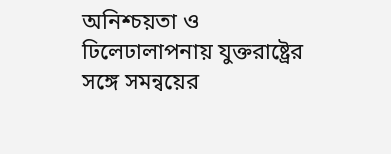অনিশ্চয়তা ও ঢিলেঢালাপনায় যুক্তরাষ্ট্রের সঙ্গে সমন্বয়ের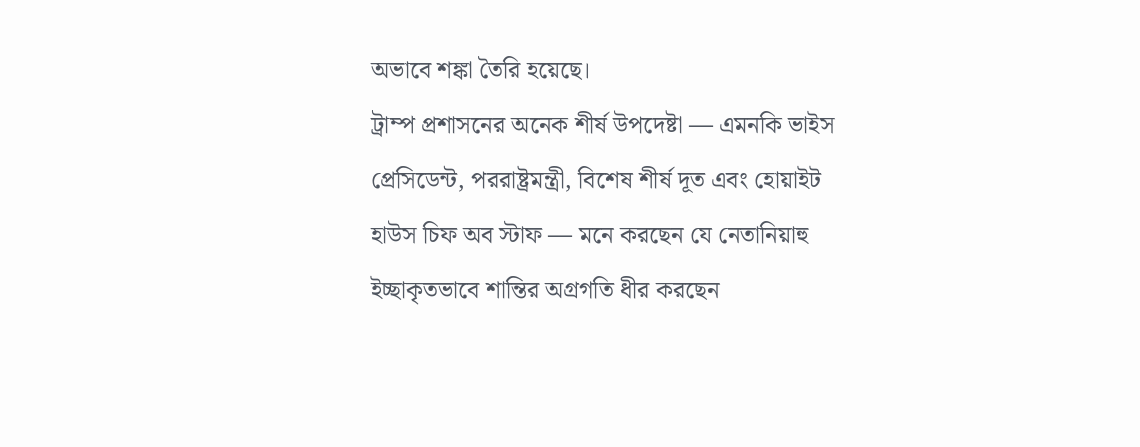অভাবে শঙ্কা তৈরি হয়েছে।
ট্রাম্প প্রশাসনের অনেক শীর্ষ উপদেষ্টা — এমনকি ভাইস প্রেসিডেন্ট, পররাষ্ট্রমন্ত্রী, বিশেষ শীর্ষ দূত এবং হোয়াইট হাউস চিফ অব স্টাফ — মনে করছেন যে নেতানিয়াহু ইচ্ছাকৃতভাবে শান্তির অগ্রগতি ধীর করছেন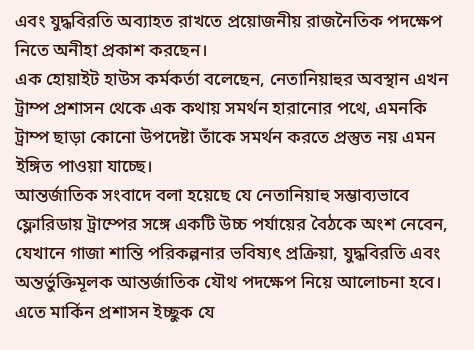এবং যুদ্ধবিরতি অব্যাহত রাখতে প্রয়োজনীয় রাজনৈতিক পদক্ষেপ নিতে অনীহা প্রকাশ করছেন।
এক হোয়াইট হাউস কর্মকর্তা বলেছেন, নেতানিয়াহুর অবস্থান এখন ট্রাম্প প্রশাসন থেকে এক কথায় সমর্থন হারানোর পথে, এমনকি ট্রাম্প ছাড়া কোনো উপদেষ্টা তাঁকে সমর্থন করতে প্রস্তুত নয় এমন ইঙ্গিত পাওয়া যাচ্ছে।
আন্তর্জাতিক সংবাদে বলা হয়েছে যে নেতানিয়াহু সম্ভাব্যভাবে ফ্লোরিডায় ট্রাম্পের সঙ্গে একটি উচ্চ পর্যায়ের বৈঠকে অংশ নেবেন, যেখানে গাজা শান্তি পরিকল্পনার ভবিষ্যৎ প্রক্রিয়া, যুদ্ধবিরতি এবং অন্তর্ভুক্তিমূলক আন্তর্জাতিক যৌথ পদক্ষেপ নিয়ে আলোচনা হবে। এতে মার্কিন প্রশাসন ইচ্ছুক যে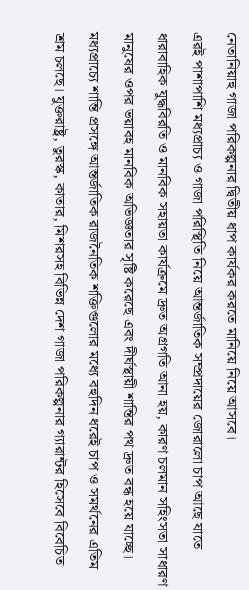নেতানিয়াহু গাজা পরিকল্পনার দ্বিতীয় ধাপ কার্যকর করতে মানিয়ে নিয়ে আসবে।
এরই পাশাপাশি মধ্যপ্রাচ্য ও গাজা পরিস্থিতি নিয়ে আন্তর্জাতিক সম্প্রদায়ের জোরালো চাপ আছে যাতে ধারাবাহিক যুদ্ধবিরতি ও মানবিক সহায়তা কার্যক্রমে দ্রুত অগ্রগতি আনা হয়, কারণ চলমান সহিংসতা সাধারণ মানুষের ওপর ভয়াবহ মানবিক অভিজ্ঞতার সৃষ্টি করেছে এবং দীর্ঘস্থায়ী শান্তির পথ দ্রুত বন্ধ হয়ে যাচ্ছে।
মধ্যপ্রাচ্যে শান্তি প্রসঙ্গে আন্তর্জাতিক রাজনৈতিক শক্তিগুলোর মধ্যে বহুদিন ধরেই চাপ ও সমর্থনের এতিম শ্রম চলছে। যুক্তরাষ্ট্র, তুরস্ক, কাতার, মিশরসহ বিভিন্ন দেশ গাজা পরিকল্পনার গ্যারান্টর হিসেবে বিবেচিত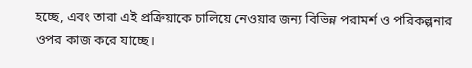হচ্ছে, এবং তারা এই প্রক্রিয়াকে চালিয়ে নেওয়ার জন্য বিভিন্ন পরামর্শ ও পরিকল্পনার ওপর কাজ করে যাচ্ছে।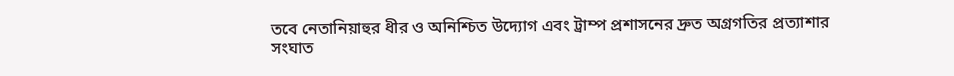তবে নেতানিয়াহুর ধীর ও অনিশ্চিত উদ্যোগ এবং ট্রাম্প প্রশাসনের দ্রুত অগ্রগতির প্রত্যাশার সংঘাত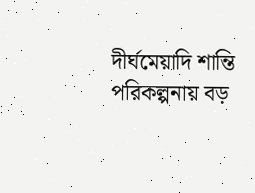দীর্ঘমেয়াদি শান্তি পরিকল্পনায় বড়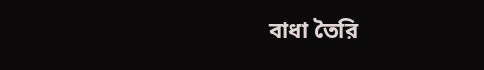বাধা তৈরি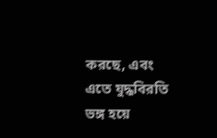করছে, এবং এতে যুদ্ধবিরতি ভঙ্গ হয়ে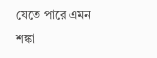যেতে পারে এমন শঙ্কা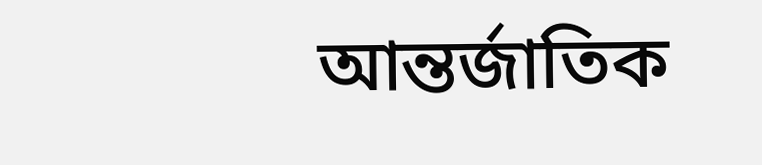আন্তর্জাতিক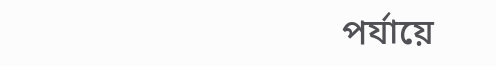পর্যায়ে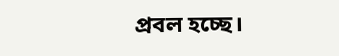প্রবল হচ্ছে।